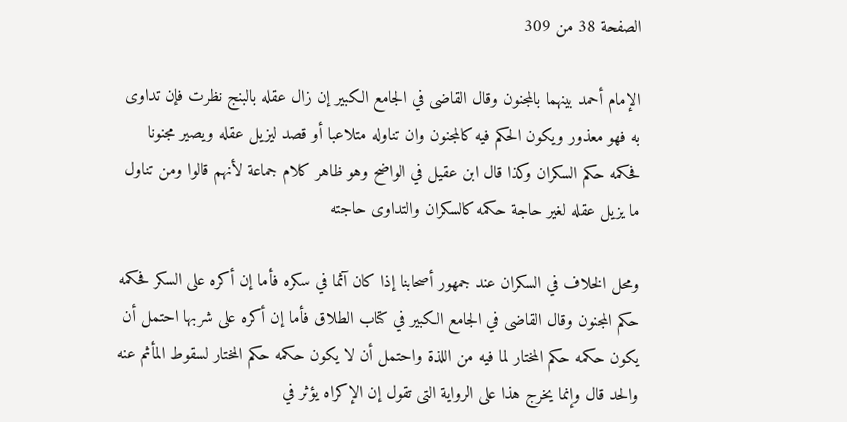الصفحة 38 من 309

الإمام أحمد بينهما بالمجنون وقال القاضى في الجامع الكبير إن زال عقله بالبنج نظرت فإن تداوى به فهو معذور ويكون الحكم فيه كالمجنون وان تناوله متلاعبا أو قصد ليزيل عقله ويصير مجنونا فحكمه حكم السكران وكذا قال ابن عقيل في الواضح وهو ظاهر كلام جماعة لأنهم قالوا ومن تناول ما يزيل عقله لغير حاجة حكمه كالسكران والتداوى حاجته

ومحل الخلاف في السكران عند جمهور أصحابنا إذا كان آثما في سكره فأما إن أكره على السكر فحكمه حكم المجنون وقال القاضى في الجامع الكبير في كتاب الطلاق فأما إن أكره على شربها احتمل أن يكون حكمه حكم المختار لما فيه من اللذة واحتمل أن لا يكون حكمه حكم المختار لسقوط المأثم عنه والحد قال وإنما يخرج هذا على الرواية التى تقول إن الإكراه يؤثر في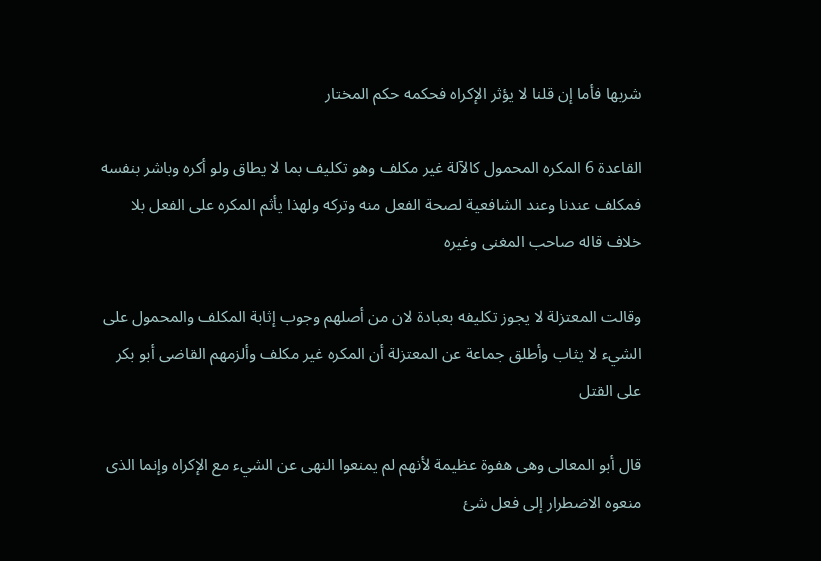شربها فأما إن قلنا لا يؤثر الإكراه فحكمه حكم المختار

القاعدة 6 المكره المحمول كالآلة غير مكلف وهو تكليف بما لا يطاق ولو أكره وباشر بنفسه فمكلف عندنا وعند الشافعية لصحة الفعل منه وتركه ولهذا يأثم المكره على الفعل بلا خلاف قاله صاحب المغنى وغيره

وقالت المعتزلة لا يجوز تكليفه بعبادة لان من أصلهم وجوب إثابة المكلف والمحمول على الشيء لا يثاب وأطلق جماعة عن المعتزلة أن المكره غير مكلف وألزمهم القاضى أبو بكر على القتل

قال أبو المعالى وهى هفوة عظيمة لأنهم لم يمنعوا النهى عن الشيء مع الإكراه وإنما الذى منعوه الاضطرار إلى فعل شئ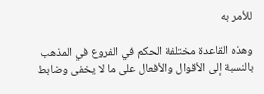للأمر به

وهذه القاعدة مختلفة الحكم في الفروع في المذهب بالنسبة إلى الأقوال والأفعال على ما لا يخفى وضابط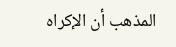المذهب أن الإكراه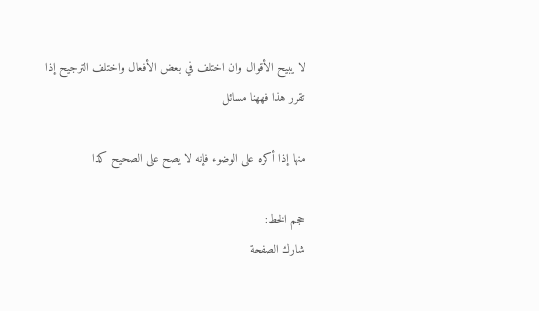لا يبيح الأقوال وان اختلف في بعض الأفعال واختلف الترجيح إذا تقرر هذا فههنا مسائل

منها إذا أكره على الوضوء فإنه لا يصح على الصحيح كذا

حجم الخط:
شارك الصفحة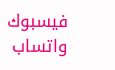فيسبوك واتساب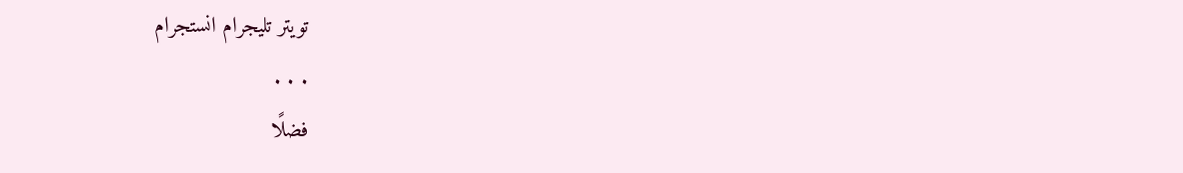تويتر تليجرام انستجرام
. . .
فضلًا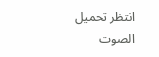انتظر تحميل الصوت